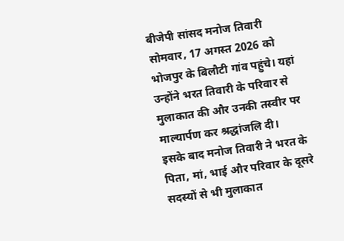बीजेपी सांसद मनोज तिवारी सोमवार, 17 अगस्त 2026 को भोजपुर के बिलौटी गांव पहुंचे। यहां उन्होंने भरत तिवारी के परिवार से मुलाकात की और उनकी तस्वीर पर माल्यार्पण कर श्रद्धांजलि दी।
इसके बाद मनोज तिवारी ने भरत के पिता, मां, भाई और परिवार के दूसरे सदस्यों से भी मुलाकात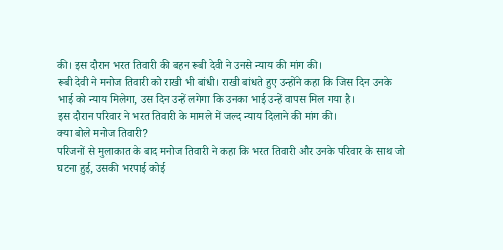की। इस दौरान भरत तिवारी की बहन रूबी देवी ने उनसे न्याय की मांग की।
रूबी देवी ने मनोज तिवारी को राखी भी बांधी। राखी बांधते हुए उन्होंने कहा कि जिस दिन उनके भाई को न्याय मिलेगा, उस दिन उन्हें लगेगा कि उनका भाई उन्हें वापस मिल गया है।
इस दौरान परिवार ने भरत तिवारी के मामले में जल्द न्याय दिलाने की मांग की।
क्या बोले मनोज तिवारी?
परिजनों से मुलाकात के बाद मनोज तिवारी ने कहा कि भरत तिवारी और उनके परिवार के साथ जो घटना हुई, उसकी भरपाई कोई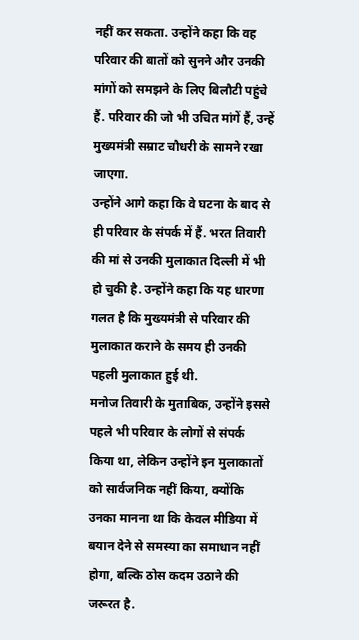नहीं कर सकता. उन्होंने कहा कि वह परिवार की बातों को सुनने और उनकी मांगों को समझने के लिए बिलौटी पहुंचे हैं. परिवार की जो भी उचित मांगें हैं, उन्हें मुख्यमंत्री सम्राट चौधरी के सामने रखा जाएगा.
उन्होंने आगे कहा कि वे घटना के बाद से ही परिवार के संपर्क में हैं. भरत तिवारी की मां से उनकी मुलाकात दिल्ली में भी हो चुकी है. उन्होंने कहा कि यह धारणा गलत है कि मुख्यमंत्री से परिवार की मुलाकात कराने के समय ही उनकी पहली मुलाकात हुई थी.
मनोज तिवारी के मुताबिक, उन्होंने इससे पहले भी परिवार के लोगों से संपर्क किया था, लेकिन उन्होंने इन मुलाकातों को सार्वजनिक नहीं किया, क्योंकि उनका मानना था कि केवल मीडिया में बयान देने से समस्या का समाधान नहीं होगा, बल्कि ठोस कदम उठाने की जरूरत है.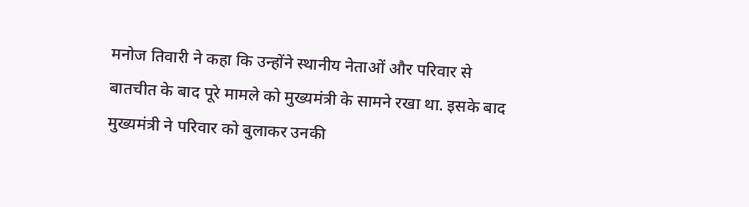मनोज तिवारी ने कहा कि उन्होंने स्थानीय नेताओं और परिवार से बातचीत के बाद पूरे मामले को मुख्यमंत्री के सामने रखा था. इसके बाद मुख्यमंत्री ने परिवार को बुलाकर उनकी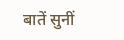बातें सुनीं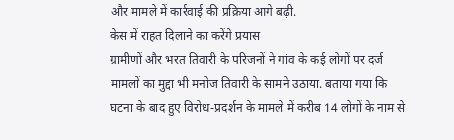और मामले में कार्रवाई की प्रक्रिया आगे बढ़ी.
केस में राहत दिलाने का करेंगे प्रयास
ग्रामीणों और भरत तिवारी के परिजनों ने गांव के कई लोगों पर दर्ज मामलों का मुद्दा भी मनोज तिवारी के सामने उठाया. बताया गया कि घटना के बाद हुए विरोध-प्रदर्शन के मामले में करीब 14 लोगों के नाम से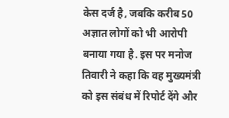केस दर्ज है, जबकि करीब 50 अज्ञात लोगों को भी आरोपी बनाया गया है. इस पर मनोज तिवारी ने कहा कि वह मुख्यमंत्री को इस संबंध में रिपोर्ट देंगे और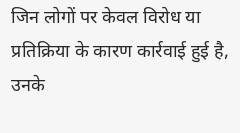जिन लोगों पर केवल विरोध या प्रतिक्रिया के कारण कार्रवाई हुई है, उनके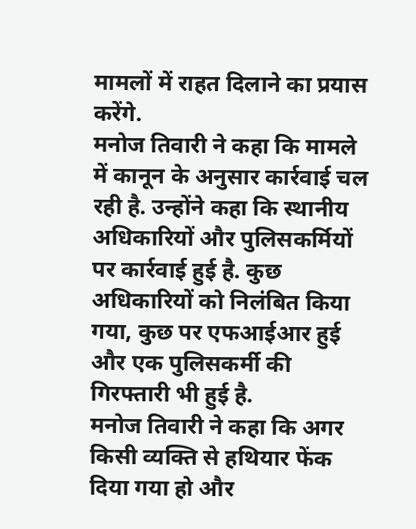मामलों में राहत दिलाने का प्रयास करेंगे.
मनोज तिवारी ने कहा कि मामले में कानून के अनुसार कार्रवाई चल रही है. उन्होंने कहा कि स्थानीय अधिकारियों और पुलिसकर्मियों पर कार्रवाई हुई है. कुछ अधिकारियों को निलंबित किया गया, कुछ पर एफआईआर हुई और एक पुलिसकर्मी की गिरफ्तारी भी हुई है.
मनोज तिवारी ने कहा कि अगर किसी व्यक्ति से हथियार फेंक दिया गया हो और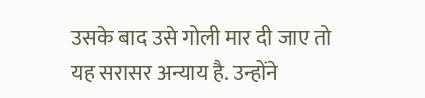उसके बाद उसे गोली मार दी जाए तो यह सरासर अन्याय है. उन्होंने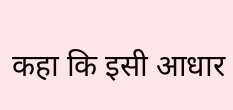कहा कि इसी आधार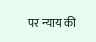पर न्याय की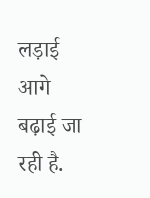लड़ाई आगे बढ़ाई जा रही है.